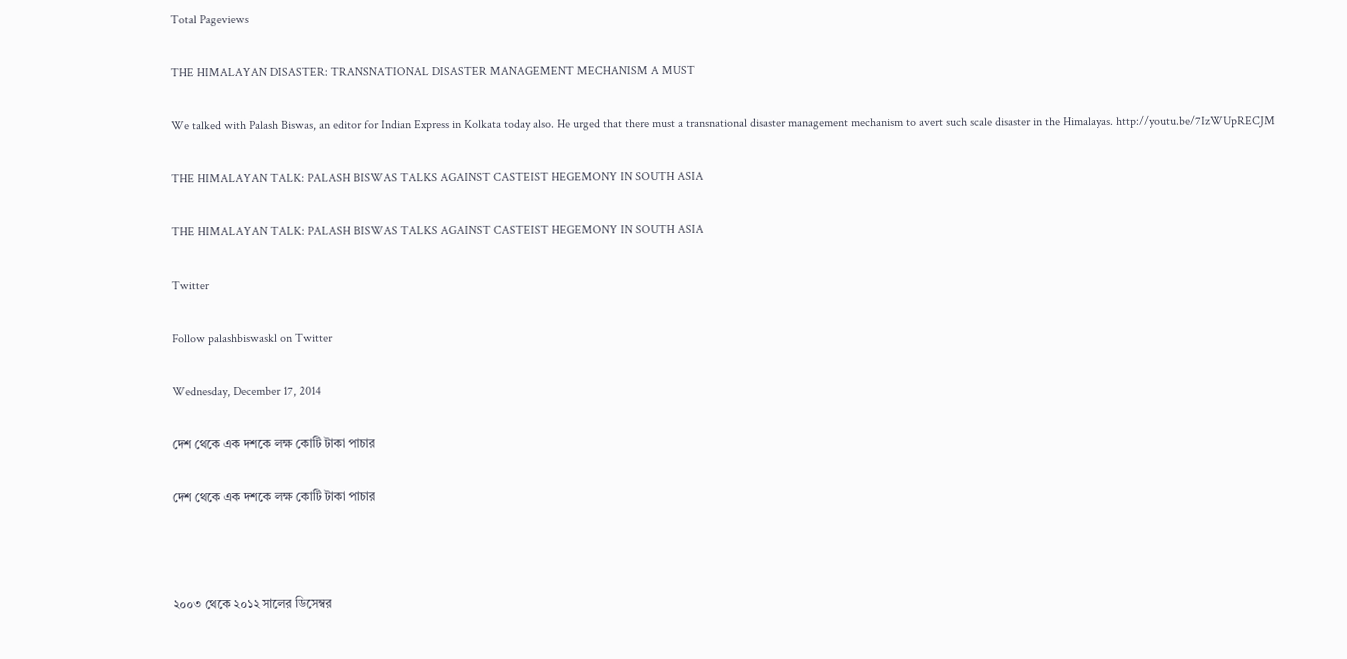Total Pageviews

THE HIMALAYAN DISASTER: TRANSNATIONAL DISASTER MANAGEMENT MECHANISM A MUST

We talked with Palash Biswas, an editor for Indian Express in Kolkata today also. He urged that there must a transnational disaster management mechanism to avert such scale disaster in the Himalayas. http://youtu.be/7IzWUpRECJM

THE HIMALAYAN TALK: PALASH BISWAS TALKS AGAINST CASTEIST HEGEMONY IN SOUTH ASIA

THE HIMALAYAN TALK: PALASH BISWAS TALKS AGAINST CASTEIST HEGEMONY IN SOUTH ASIA

Twitter

Follow palashbiswaskl on Twitter

Wednesday, December 17, 2014

দেশ থেকে এক দশকে লক্ষ কোটি টাকা পাচার

দেশ থেকে এক দশকে লক্ষ কোটি টাকা পাচার



২০০৩ থেকে ২০১২ সালের ডিসেম্বর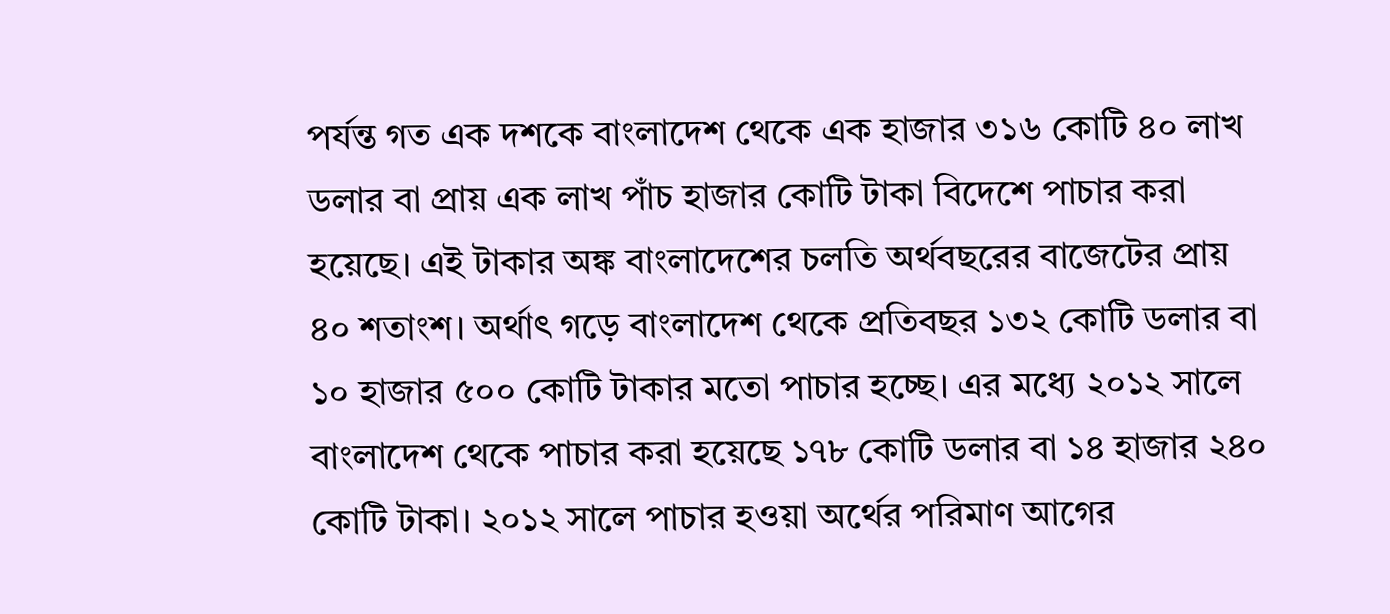পর্যন্ত গত এক দশকে বাংলাদেশ থেকে এক হাজার ৩১৬ কোটি ৪০ লাখ ডলার বা প্রায় এক লাখ পাঁচ হাজার কোটি টাকা বিদেশে পাচার করা হয়েছে। এই টাকার অঙ্ক বাংলাদেশের চলতি অর্থবছরের বাজেটের প্রায় ৪০ শতাংশ। অর্থাৎ গড়ে বাংলাদেশ থেকে প্রতিবছর ১৩২ কোটি ডলার বা ১০ হাজার ৫০০ কোটি টাকার মতো পাচার হচ্ছে। এর মধ্যে ২০১২ সালে বাংলাদেশ থেকে পাচার করা হয়েছে ১৭৮ কোটি ডলার বা ১৪ হাজার ২৪০ কোটি টাকা। ২০১২ সালে পাচার হওয়া অর্থের পরিমাণ আগের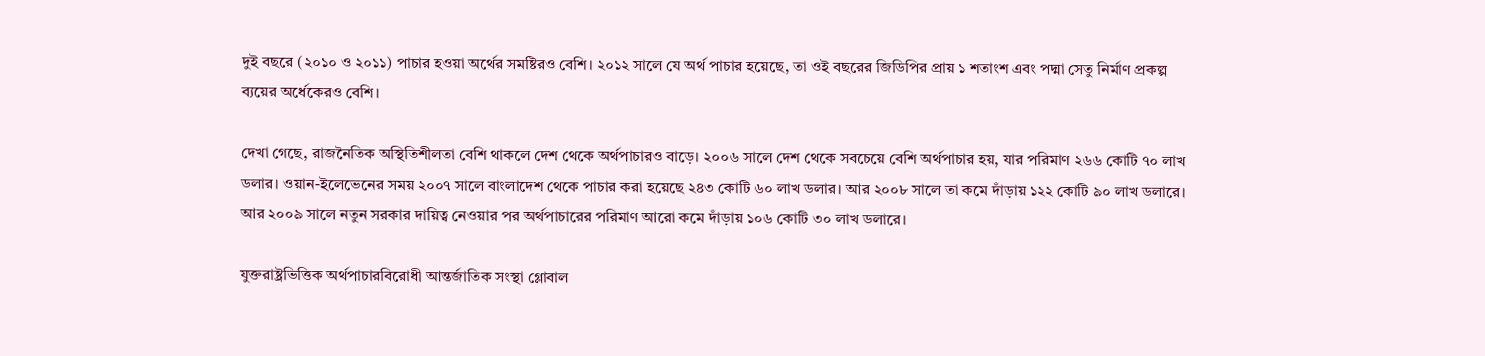দুই বছরে (২০১০ ও ২০১১) পাচার হওয়া অর্থের সমষ্টিরও বেশি। ২০১২ সালে যে অর্থ পাচার হয়েছে, তা ওই বছরের জিডিপির প্রায় ১ শতাংশ এবং পদ্মা সেতু নির্মাণ প্রকল্প ব্যয়ের অর্ধেকেরও বেশি।

দেখা গেছে, রাজনৈতিক অস্থিতিশীলতা বেশি থাকলে দেশ থেকে অর্থপাচারও বাড়ে। ২০০৬ সালে দেশ থেকে সবচেয়ে বেশি অর্থপাচার হয়, যার পরিমাণ ২৬৬ কোটি ৭০ লাখ ডলার। ওয়ান-ইলেভেনের সময় ২০০৭ সালে বাংলাদেশ থেকে পাচার করা হয়েছে ২৪৩ কোটি ৬০ লাখ ডলার। আর ২০০৮ সালে তা কমে দাঁড়ায় ১২২ কোটি ৯০ লাখ ডলারে। আর ২০০৯ সালে নতুন সরকার দায়িত্ব নেওয়ার পর অর্থপাচারের পরিমাণ আরো কমে দাঁড়ায় ১০৬ কোটি ৩০ লাখ ডলারে।

যুক্তরাষ্ট্রভিত্তিক অর্থপাচারবিরোধী আন্তর্জাতিক সংস্থা গ্লোবাল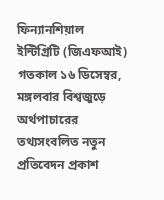ফিন্যানশিয়াল ইন্টিগ্রিটি (জিএফআই) গতকাল ১৬ ডিসেম্বর, মঙ্গলবার বিশ্বজুড়ে অর্থপাচারের তথ্যসংবলিত নতুন প্রতিবেদন প্রকাশ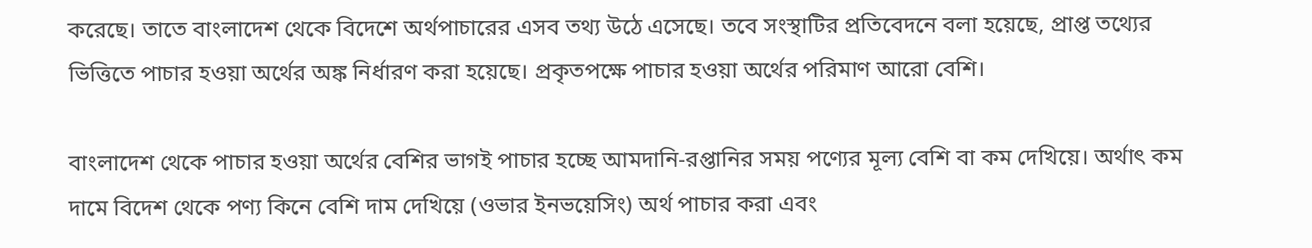করেছে। তাতে বাংলাদেশ থেকে বিদেশে অর্থপাচারের এসব তথ্য উঠে এসেছে। তবে সংস্থাটির প্রতিবেদনে বলা হয়েছে, প্রাপ্ত তথ্যের ভিত্তিতে পাচার হওয়া অর্থের অঙ্ক নির্ধারণ করা হয়েছে। প্রকৃতপক্ষে পাচার হওয়া অর্থের পরিমাণ আরো বেশি।

বাংলাদেশ থেকে পাচার হওয়া অর্থের বেশির ভাগই পাচার হচ্ছে আমদানি-রপ্তানির সময় পণ্যের মূল্য বেশি বা কম দেখিয়ে। অর্থাৎ কম দামে বিদেশ থেকে পণ্য কিনে বেশি দাম দেখিয়ে (ওভার ইনভয়েসিং) অর্থ পাচার করা এবং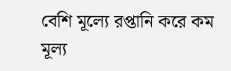বেশি মূল্যে রপ্তানি করে কম মূল্য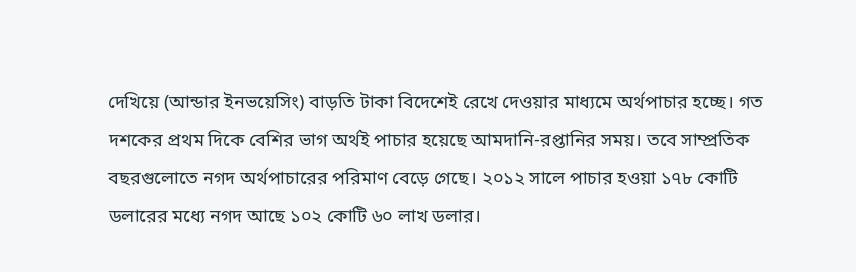দেখিয়ে (আন্ডার ইনভয়েসিং) বাড়তি টাকা বিদেশেই রেখে দেওয়ার মাধ্যমে অর্থপাচার হচ্ছে। গত দশকের প্রথম দিকে বেশির ভাগ অর্থই পাচার হয়েছে আমদানি-রপ্তানির সময়। তবে সাম্প্রতিক বছরগুলোতে নগদ অর্থপাচারের পরিমাণ বেড়ে গেছে। ২০১২ সালে পাচার হওয়া ১৭৮ কোটি ডলারের মধ্যে নগদ আছে ১০২ কোটি ৬০ লাখ ডলার।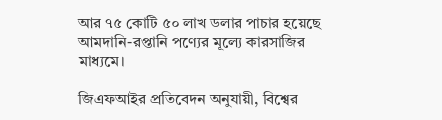আর ৭৫ কোটি ৫০ লাখ ডলার পাচার হয়েছে আমদানি-রপ্তানি পণ্যের মূল্যে কারসাজির মাধ্যমে।

জিএফআইর প্রতিবেদন অনুযায়ী, বিশ্বের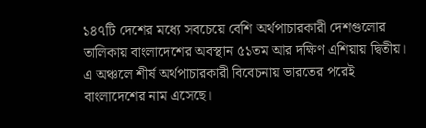১৪৭টি দেশের মধ্যে সবচেয়ে বেশি অর্থপাচারকারী দেশগুলোর তালিকায় বাংলাদেশের অবস্থান ৫১তম আর দক্ষিণ এশিয়ায় দ্বিতীয়। এ অঞ্চলে শীর্ষ অর্থপাচারকারী বিবেচনায় ভারতের পরেই বাংলাদেশের নাম এসেছে।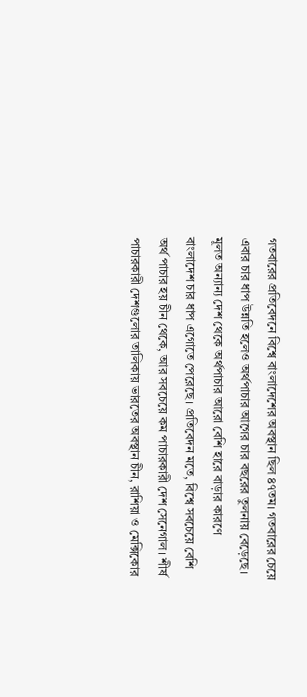গতবারের প্রতিবেদনে বিশ্বে বাংলাদেশের অবস্থান ছিল ৪৭তম। গতবারের চেয়ে এবার চার ধাপ উন্নতি হলেও অর্থপাচার আগের চার বছরের তুলনায় বেড়েছে। মূলত অন্যান্য দেশ থেকে অর্থপাচার আরো বেশি হারে বাড়ার কারণে বাংলাদেশ চার ধাপ এগোতে পেরেছে। প্রতিবেদন মতে, বিশ্বে সবচেয়ে বেশি অর্থ পাচার হয় চীন থেকে, আর সবচেয়ে কম পাচারকারী দেশ সেনেগাল। শীর্ষ পাচারকারী দেশগুলোর তালিকায় ভারতের অবস্থান চীন, রাশিয়া ও মেক্সিকোর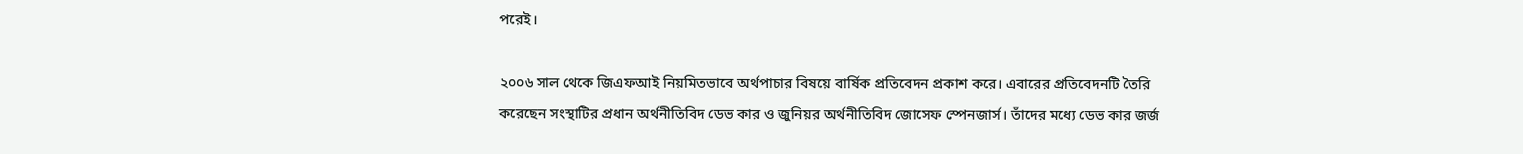পরেই।

২০০৬ সাল থেকে জিএফআই নিয়মিতভাবে অর্থপাচার বিষয়ে বার্ষিক প্রতিবেদন প্রকাশ করে। এবারের প্রতিবেদনটি তৈরি করেছেন সংস্থাটির প্রধান অর্থনীতিবিদ ডেভ কার ও জুনিয়র অর্থনীতিবিদ জোসেফ স্পেনজার্স। তাঁদের মধ্যে ডেভ কার জর্জ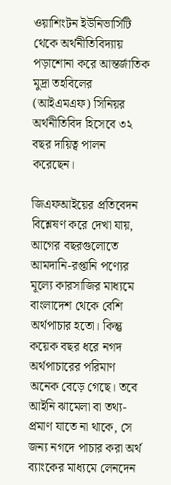ওয়াশিংটন ইউনিভার্সিটি থেকে অর্থনীতিবিদ্যায় পড়াশোনা করে আন্তর্জাতিক মুদ্রা তহবিলের (আইএমএফ) সিনিয়র অর্থনীতিবিদ হিসেবে ৩২ বছর দায়িত্ব পালন করেছেন।

জিএফআইয়ের প্রতিবেদন বিশ্লেষণ করে দেখা যায়, আগের বছরগুলোতে আমদানি-রপ্তানি পণ্যের মূল্যে কারসাজির মাধ্যমে বাংলাদেশ থেকে বেশি অর্থপাচার হতো। কিন্তু কয়েক বছর ধরে নগদ অর্থপাচারের পরিমাণ অনেক বেড়ে গেছে। তবে আইনি ঝামেলা বা তথ্য-প্রমাণ যাতে না থাকে, সে জন্য নগদে পাচার করা অর্থ ব্যাংকের মাধ্যমে লেনদেন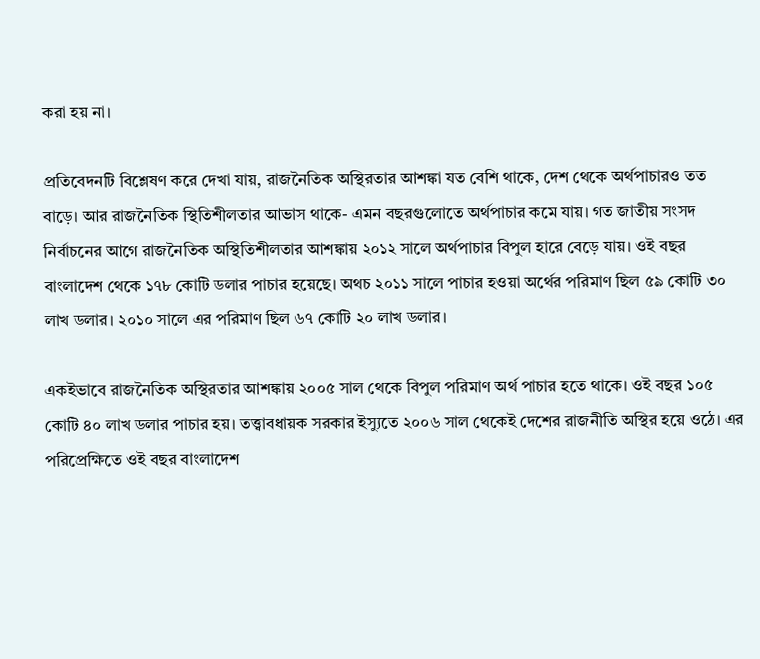করা হয় না।

প্রতিবেদনটি বিশ্লেষণ করে দেখা যায়, রাজনৈতিক অস্থিরতার আশঙ্কা যত বেশি থাকে, দেশ থেকে অর্থপাচারও তত বাড়ে। আর রাজনৈতিক স্থিতিশীলতার আভাস থাকে- এমন বছরগুলোতে অর্থপাচার কমে যায়। গত জাতীয় সংসদ নির্বাচনের আগে রাজনৈতিক অস্থিতিশীলতার আশঙ্কায় ২০১২ সালে অর্থপাচার বিপুল হারে বেড়ে যায়। ওই বছর বাংলাদেশ থেকে ১৭৮ কোটি ডলার পাচার হয়েছে। অথচ ২০১১ সালে পাচার হওয়া অর্থের পরিমাণ ছিল ৫৯ কোটি ৩০ লাখ ডলার। ২০১০ সালে এর পরিমাণ ছিল ৬৭ কোটি ২০ লাখ ডলার।

একইভাবে রাজনৈতিক অস্থিরতার আশঙ্কায় ২০০৫ সাল থেকে বিপুল পরিমাণ অর্থ পাচার হতে থাকে। ওই বছর ১০৫ কোটি ৪০ লাখ ডলার পাচার হয়। তত্ত্বাবধায়ক সরকার ইস্যুতে ২০০৬ সাল থেকেই দেশের রাজনীতি অস্থির হয়ে ওঠে। এর পরিপ্রেক্ষিতে ওই বছর বাংলাদেশ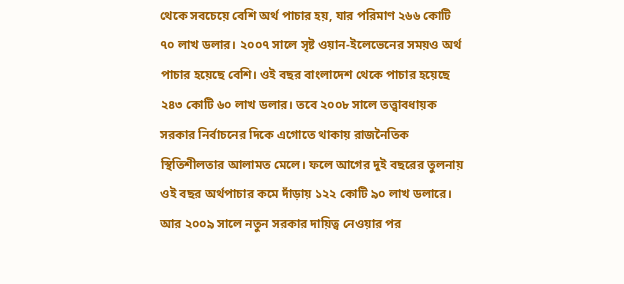থেকে সবচেয়ে বেশি অর্থ পাচার হয়, যার পরিমাণ ২৬৬ কোটি ৭০ লাখ ডলার। ২০০৭ সালে সৃষ্ট ওয়ান-ইলেভেনের সময়ও অর্থ পাচার হয়েছে বেশি। ওই বছর বাংলাদেশ থেকে পাচার হয়েছে ২৪৩ কোটি ৬০ লাখ ডলার। তবে ২০০৮ সালে তত্ত্বাবধায়ক সরকার নির্বাচনের দিকে এগোতে থাকায় রাজনৈতিক স্থিতিশীলতার আলামত মেলে। ফলে আগের দুই বছরের তুলনায় ওই বছর অর্থপাচার কমে দাঁড়ায় ১২২ কোটি ৯০ লাখ ডলারে। আর ২০০৯ সালে নতুন সরকার দায়িত্ব নেওয়ার পর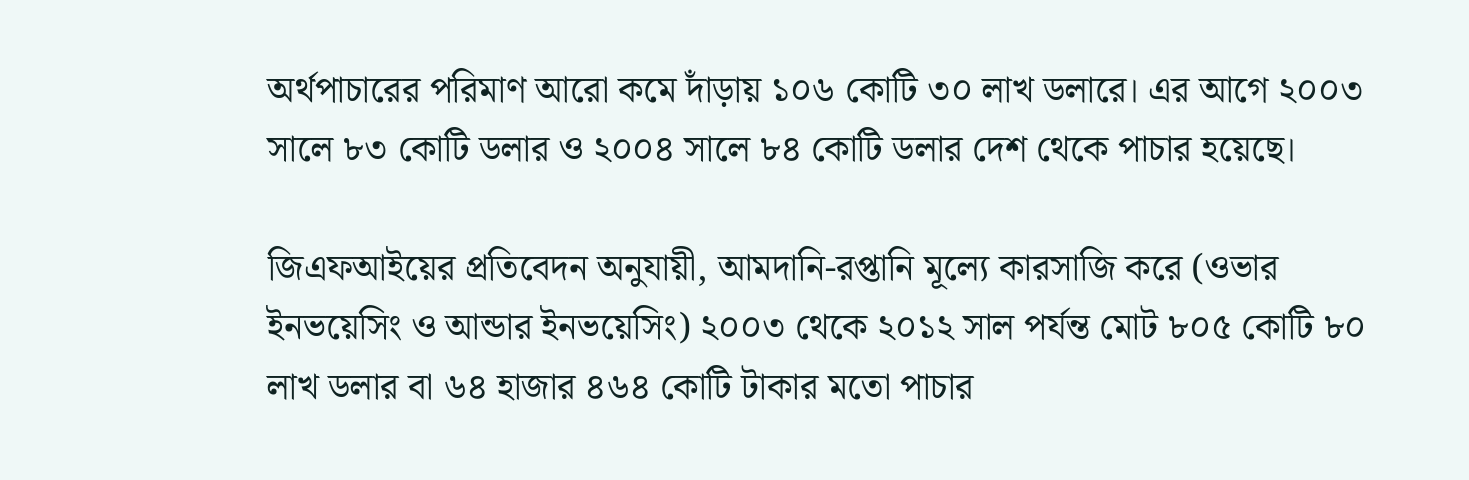অর্থপাচারের পরিমাণ আরো কমে দাঁড়ায় ১০৬ কোটি ৩০ লাখ ডলারে। এর আগে ২০০৩ সালে ৮৩ কোটি ডলার ও ২০০৪ সালে ৮৪ কোটি ডলার দেশ থেকে পাচার হয়েছে।

জিএফআইয়ের প্রতিবেদন অনুযায়ী, আমদানি-রপ্তানি মূল্যে কারসাজি করে (ওভার ইনভয়েসিং ও আন্ডার ইনভয়েসিং) ২০০৩ থেকে ২০১২ সাল পর্যন্ত মোট ৮০৫ কোটি ৮০ লাখ ডলার বা ৬৪ হাজার ৪৬৪ কোটি টাকার মতো পাচার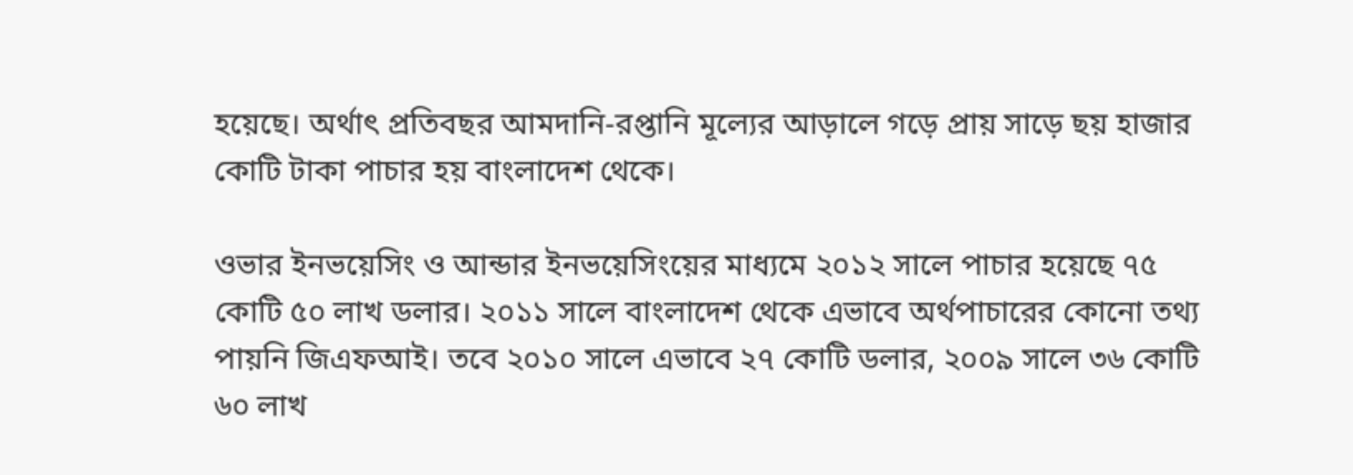হয়েছে। অর্থাৎ প্রতিবছর আমদানি-রপ্তানি মূল্যের আড়ালে গড়ে প্রায় সাড়ে ছয় হাজার কোটি টাকা পাচার হয় বাংলাদেশ থেকে।

ওভার ইনভয়েসিং ও আন্ডার ইনভয়েসিংয়ের মাধ্যমে ২০১২ সালে পাচার হয়েছে ৭৫ কোটি ৫০ লাখ ডলার। ২০১১ সালে বাংলাদেশ থেকে এভাবে অর্থপাচারের কোনো তথ্য পায়নি জিএফআই। তবে ২০১০ সালে এভাবে ২৭ কোটি ডলার, ২০০৯ সালে ৩৬ কোটি ৬০ লাখ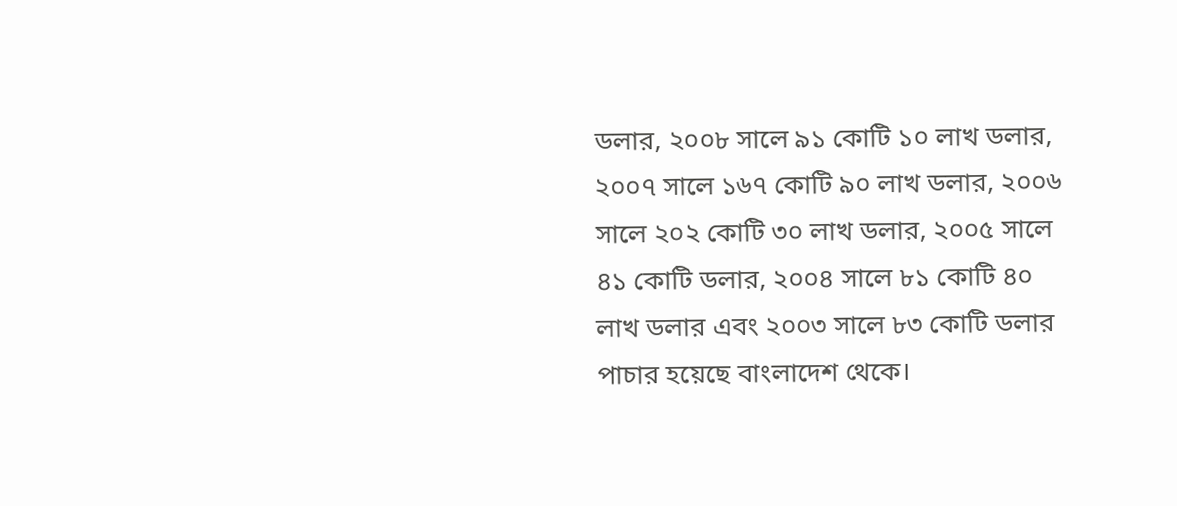ডলার, ২০০৮ সালে ৯১ কোটি ১০ লাখ ডলার, ২০০৭ সালে ১৬৭ কোটি ৯০ লাখ ডলার, ২০০৬ সালে ২০২ কোটি ৩০ লাখ ডলার, ২০০৫ সালে ৪১ কোটি ডলার, ২০০৪ সালে ৮১ কোটি ৪০ লাখ ডলার এবং ২০০৩ সালে ৮৩ কোটি ডলার পাচার হয়েছে বাংলাদেশ থেকে।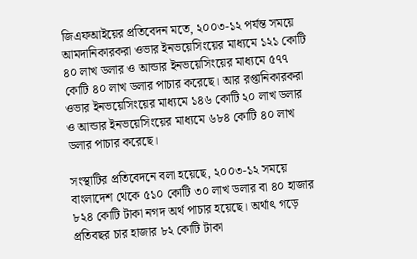জিএফআইয়ের প্রতিবেদন মতে, ২০০৩-১২ পর্যন্ত সময়ে আমদানিকারকরা ওভার ইনভয়েসিংয়ের মাধ্যমে ১২১ কোটি ৪০ লাখ ডলার ও আন্ডার ইনভয়েসিংয়ের মাধ্যমে ৫৭৭ কোটি ৪০ লাখ ডলার পাচার করেছে। আর রপ্তানিকারকরা ওভার ইনভয়েসিংয়ের মাধ্যমে ১৪৬ কোটি ২০ লাখ ডলার ও আন্ডার ইনভয়েসিংয়ের মাধ্যমে ৬৮৪ কোটি ৪০ লাখ ডলার পাচার করেছে।

সংস্থাটির প্রতিবেদনে বলা হয়েছে, ২০০৩-১২ সময়ে বাংলাদেশ থেকে ৫১০ কোটি ৩০ লাখ ডলার বা ৪০ হাজার ৮২৪ কোটি টাকা নগদ অর্থ পাচার হয়েছে। অর্থাৎ গড়ে প্রতিবছর চার হাজার ৮২ কোটি টাকা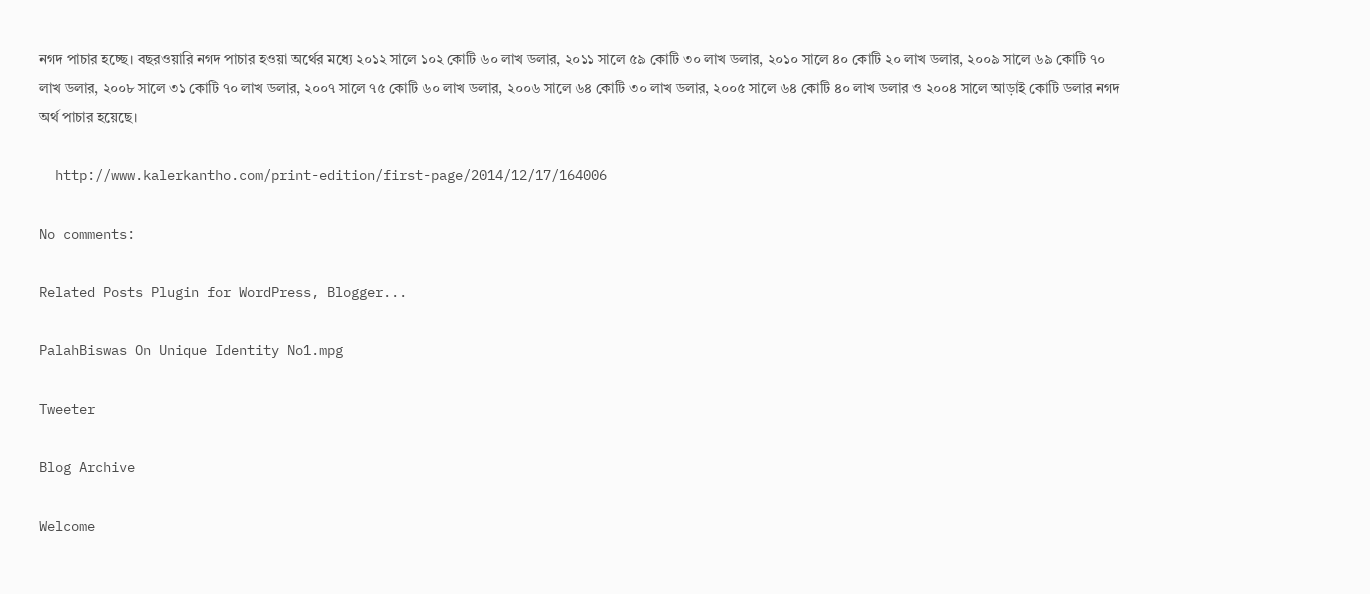নগদ পাচার হচ্ছে। বছরওয়ারি নগদ পাচার হওয়া অর্থের মধ্যে ২০১২ সালে ১০২ কোটি ৬০ লাখ ডলার, ২০১১ সালে ৫৯ কোটি ৩০ লাখ ডলার, ২০১০ সালে ৪০ কোটি ২০ লাখ ডলার, ২০০৯ সালে ৬৯ কোটি ৭০ লাখ ডলার, ২০০৮ সালে ৩১ কোটি ৭০ লাখ ডলার, ২০০৭ সালে ৭৫ কোটি ৬০ লাখ ডলার, ২০০৬ সালে ৬৪ কোটি ৩০ লাখ ডলার, ২০০৫ সালে ৬৪ কোটি ৪০ লাখ ডলার ও ২০০৪ সালে আড়াই কোটি ডলার নগদ অর্থ পাচার হয়েছে।

  http://www.kalerkantho.com/print-edition/first-page/2014/12/17/164006

No comments:

Related Posts Plugin for WordPress, Blogger...

PalahBiswas On Unique Identity No1.mpg

Tweeter

Blog Archive

Welcome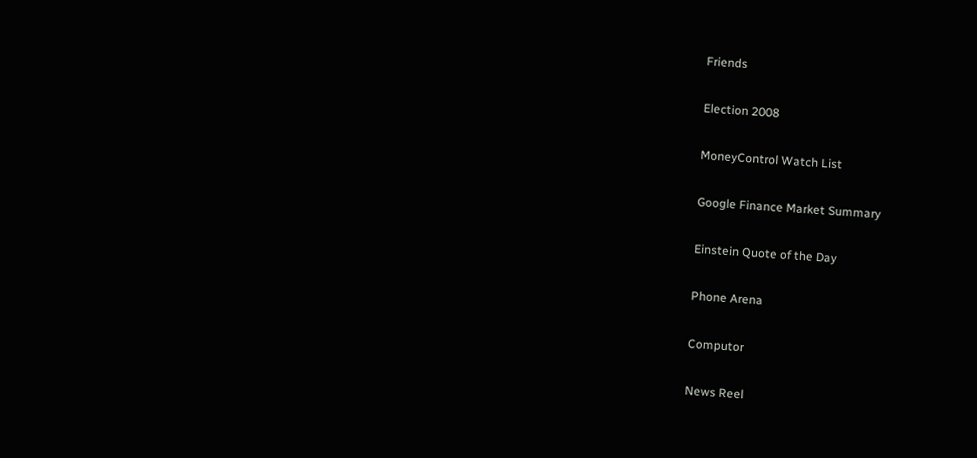Friends

Election 2008

MoneyControl Watch List

Google Finance Market Summary

Einstein Quote of the Day

Phone Arena

Computor

News Reel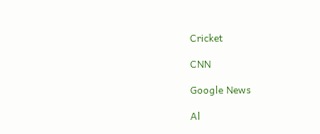Cricket

CNN

Google News

Al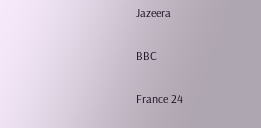Jazeera

BBC

France 24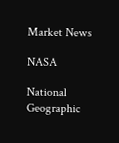Market News

NASA

National Geographic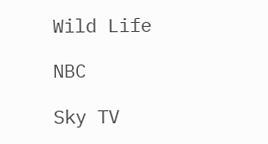Wild Life

NBC

Sky TV